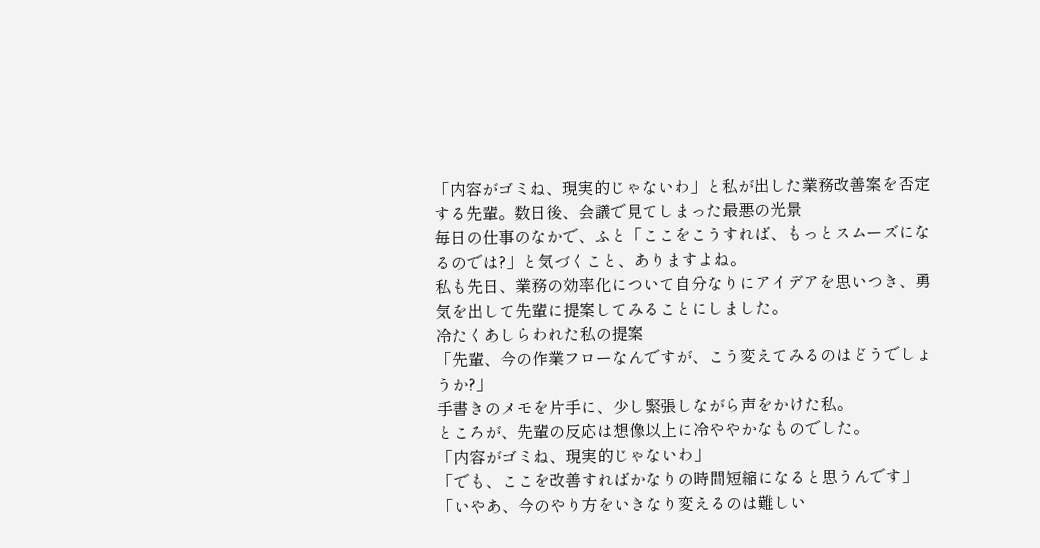「内容がゴミね、現実的じゃないわ」と私が出した業務改善案を否定する先輩。数日後、会議で見てしまった最悪の光景
毎日の仕事のなかで、ふと「ここをこうすれば、もっとスムーズになるのでは?」と気づくこと、ありますよね。
私も先日、業務の効率化について自分なりにアイデアを思いつき、勇気を出して先輩に提案してみることにしました。
冷たくあしらわれた私の提案
「先輩、今の作業フローなんですが、こう変えてみるのはどうでしょうか?」
手書きのメモを片手に、少し緊張しながら声をかけた私。
ところが、先輩の反応は想像以上に冷ややかなものでした。
「内容がゴミね、現実的じゃないわ」
「でも、ここを改善すればかなりの時間短縮になると思うんです」
「いやあ、今のやり方をいきなり変えるのは難しい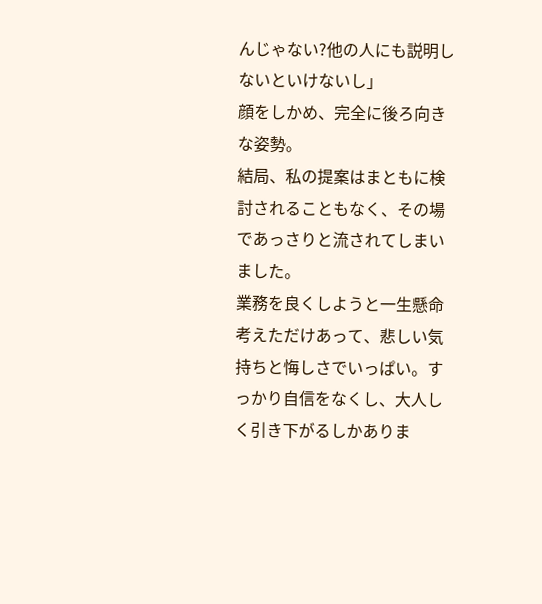んじゃない?他の人にも説明しないといけないし」
顔をしかめ、完全に後ろ向きな姿勢。
結局、私の提案はまともに検討されることもなく、その場であっさりと流されてしまいました。
業務を良くしようと一生懸命考えただけあって、悲しい気持ちと悔しさでいっぱい。すっかり自信をなくし、大人しく引き下がるしかありま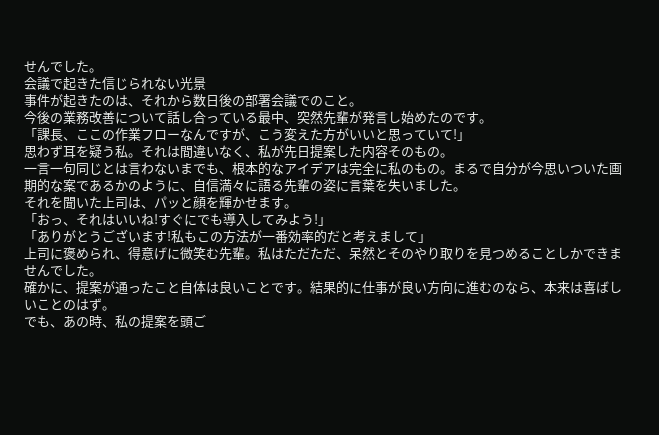せんでした。
会議で起きた信じられない光景
事件が起きたのは、それから数日後の部署会議でのこと。
今後の業務改善について話し合っている最中、突然先輩が発言し始めたのです。
「課長、ここの作業フローなんですが、こう変えた方がいいと思っていて!」
思わず耳を疑う私。それは間違いなく、私が先日提案した内容そのもの。
一言一句同じとは言わないまでも、根本的なアイデアは完全に私のもの。まるで自分が今思いついた画期的な案であるかのように、自信満々に語る先輩の姿に言葉を失いました。
それを聞いた上司は、パッと顔を輝かせます。
「おっ、それはいいね!すぐにでも導入してみよう!」
「ありがとうございます!私もこの方法が一番効率的だと考えまして」
上司に褒められ、得意げに微笑む先輩。私はただただ、呆然とそのやり取りを見つめることしかできませんでした。
確かに、提案が通ったこと自体は良いことです。結果的に仕事が良い方向に進むのなら、本来は喜ばしいことのはず。
でも、あの時、私の提案を頭ご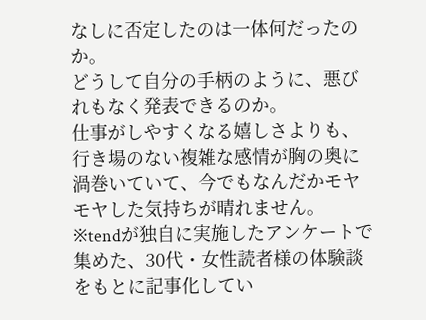なしに否定したのは一体何だったのか。
どうして自分の手柄のように、悪びれもなく発表できるのか。
仕事がしやすくなる嬉しさよりも、行き場のない複雑な感情が胸の奥に渦巻いていて、今でもなんだかモヤモヤした気持ちが晴れません。
※tendが独自に実施したアンケートで集めた、30代・女性読者様の体験談をもとに記事化してい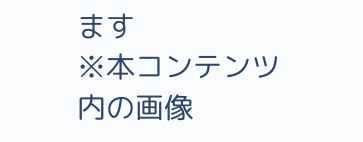ます
※本コンテンツ内の画像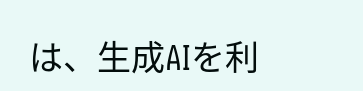は、生成AIを利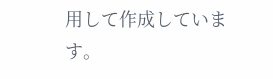用して作成しています。